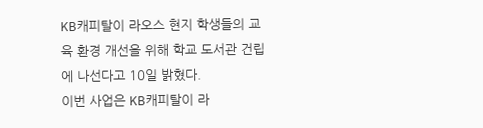KB캐피탈이 라오스 현지 학생들의 교육 환경 개선을 위해 학교 도서관 건립에 나선다고 10일 밝혔다.
이번 사업은 KB캐피탈이 라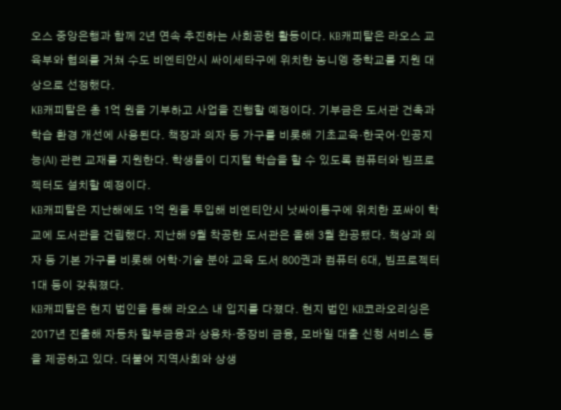오스 중앙은행과 함께 2년 연속 추진하는 사회공헌 활동이다. KB캐피탈은 라오스 교육부와 협의를 거쳐 수도 비엔티안시 싸이세타구에 위치한 농니엥 중학교를 지원 대상으로 선정했다.
KB캐피탈은 총 1억 원을 기부하고 사업을 진행할 예정이다. 기부금은 도서관 건축과 학습 환경 개선에 사용된다. 책장과 의자 등 가구를 비롯해 기초교육·한국어·인공지능(AI) 관련 교재를 지원한다. 학생들이 디지털 학습을 할 수 있도록 컴퓨터와 빔프로젝터도 설치할 예정이다.
KB캐피탈은 지난해에도 1억 원을 투입해 비엔티안시 낫싸이통구에 위치한 포싸이 학교에 도서관을 건립했다. 지난해 9월 착공한 도서관은 올해 3월 완공됐다. 책상과 의자 등 기본 가구를 비롯해 어학·기술 분야 교육 도서 800권과 컴퓨터 6대, 빔프로젝터 1대 등이 갖춰졌다.
KB캐피탈은 현지 법인을 통해 라오스 내 입지를 다졌다. 현지 법인 KB코라오리싱은 2017년 진출해 자동차 할부금융과 상용차·중장비 금융, 모바일 대출 신청 서비스 등을 제공하고 있다. 더불어 지역사회와 상생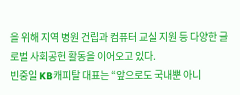을 위해 지역 병원 건립과 컴퓨터 교실 지원 등 다양한 글로벌 사회공헌 활동을 이어오고 있다.
빈중일 KB캐피탈 대표는 “앞으로도 국내뿐 아니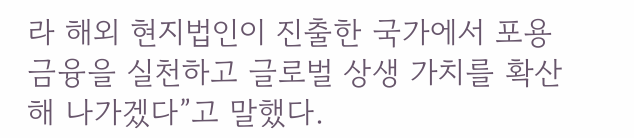라 해외 현지법인이 진출한 국가에서 포용금융을 실천하고 글로벌 상생 가치를 확산해 나가겠다”고 말했다.